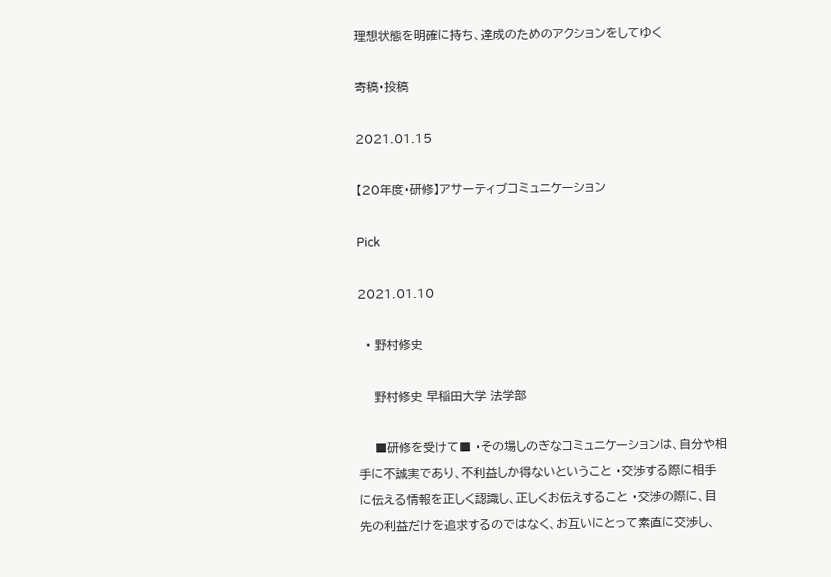理想状態を明確に持ち、達成のためのアクションをしてゆく

寄稿・投稿

2021.01.15

【20年度・研修】アサーティブコミュニケーション

Pick

2021.01.10

  • 野村修史

    野村修史 早稲田大学 法学部

    ■研修を受けて■ ・その場しのぎなコミュニケーションは、自分や相手に不誠実であり、不利益しか得ないということ ・交渉する際に相手に伝える情報を正しく認識し、正しくお伝えすること ・交渉の際に、目先の利益だけを追求するのではなく、お互いにとって素直に交渉し、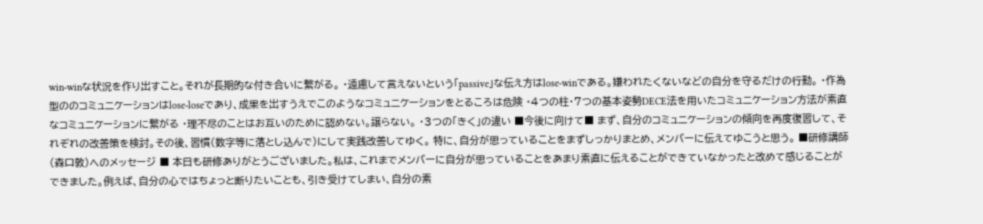win-winな状況を作り出すこと。それが長期的な付き合いに繋がる。 ・遠慮して言えないという「passive」な伝え方はlose-winである。嫌われたくないなどの自分を守るだけの行動。 ・作為型ののコミュニケーションはlose-loseであり、成果を出すうえでこのようなコミュニケーションをとるころは危険 ・4つの柱・7つの基本姿勢DECE法を用いたコミュニケーション方法が素直なコミュニケーションに繋がる ・理不尽のことはお互いのために認めない。譲らない。 ・3つの「きく」の違い ■今後に向けて■ まず、自分のコミュニケーションの傾向を再度復習して、それぞれの改善策を検討。その後、習慣(数字等に落とし込んで)にして実践改善してゆく。 特に、自分が思っていることをまずしっかりまとめ、メンバーに伝えてゆこうと思う。 ■研修講師(森口敦)へのメッセージ ■ 本日も研修ありがとうございました。私は、これまでメンバーに自分が思っていることをあまり素直に伝えることができていなかったと改めて感じることができました。例えば、自分の心ではちょっと断りたいことも、引き受けてしまい、自分の素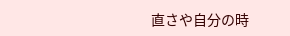直さや自分の時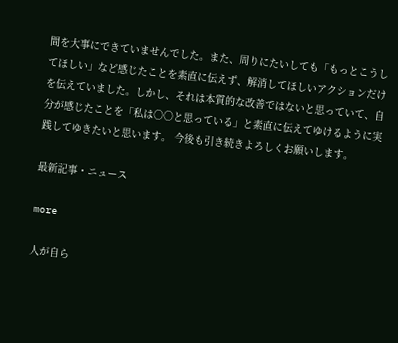間を大事にできていませんでした。また、周りにたいしても「もっとこうしてほしい」など感じたことを素直に伝えず、解消してほしいアクションだけを伝えていました。しかし、それは本質的な改善ではないと思っていて、自分が感じたことを「私は○○と思っている」と素直に伝えてゆけるように実践してゆきたいと思います。 今後も引き続きよろしくお願いします。

最新記事・ニュース

more

人が自ら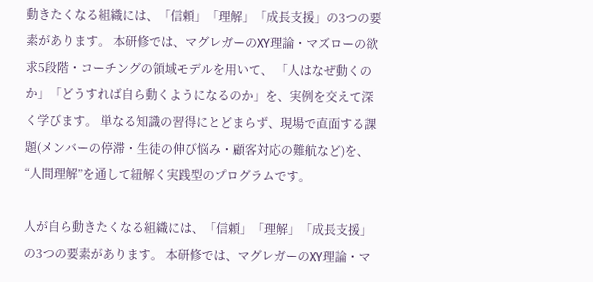動きたくなる組織には、「信頼」「理解」「成長支援」の3つの要素があります。 本研修では、マグレガーのXY理論・マズローの欲求5段階・コーチングの領域モデルを用いて、 「人はなぜ動くのか」「どうすれば自ら動くようになるのか」を、実例を交えて深く学びます。 単なる知識の習得にとどまらず、現場で直面する課題(メンバーの停滞・生徒の伸び悩み・顧客対応の難航など)を、“人間理解”を通して紐解く実践型のプログラムです。

人が自ら動きたくなる組織には、「信頼」「理解」「成長支援」の3つの要素があります。 本研修では、マグレガーのXY理論・マ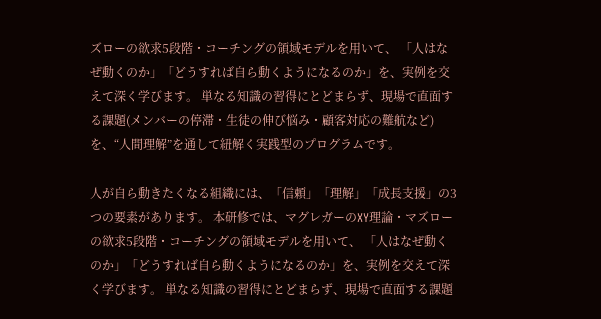ズローの欲求5段階・コーチングの領域モデルを用いて、 「人はなぜ動くのか」「どうすれば自ら動くようになるのか」を、実例を交えて深く学びます。 単なる知識の習得にとどまらず、現場で直面する課題(メンバーの停滞・生徒の伸び悩み・顧客対応の難航など)を、“人間理解”を通して紐解く実践型のプログラムです。

人が自ら動きたくなる組織には、「信頼」「理解」「成長支援」の3つの要素があります。 本研修では、マグレガーのXY理論・マズローの欲求5段階・コーチングの領域モデルを用いて、 「人はなぜ動くのか」「どうすれば自ら動くようになるのか」を、実例を交えて深く学びます。 単なる知識の習得にとどまらず、現場で直面する課題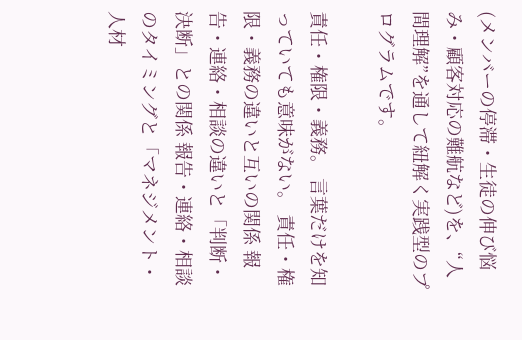(メンバーの停滞・生徒の伸び悩み・顧客対応の難航など)を、“人間理解”を通して紐解く実践型のプログラムです。

責任・権限・義務。 言葉だけを知っていても意味がない。 責任・権限・義務の違いと互いの関係 報告・連絡・相談の違いと「判断・決断」との関係 報告・連絡・相談のタイミングと「マネジメント・人材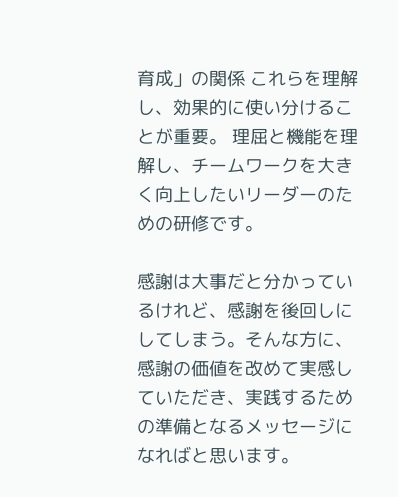育成」の関係 これらを理解し、効果的に使い分けることが重要。 理屈と機能を理解し、チームワークを大きく向上したいリーダーのための研修です。

感謝は大事だと分かっているけれど、感謝を後回しにしてしまう。そんな方に、感謝の価値を改めて実感していただき、実践するための準備となるメッセージになればと思います。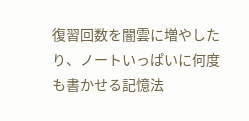復習回数を闇雲に増やしたり、ノートいっぱいに何度も書かせる記憶法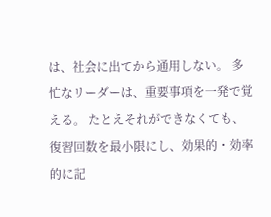は、社会に出てから通用しない。 多忙なリーダーは、重要事項を一発で覚える。 たとえそれができなくても、復習回数を最小限にし、効果的・効率的に記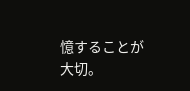憶することが大切。